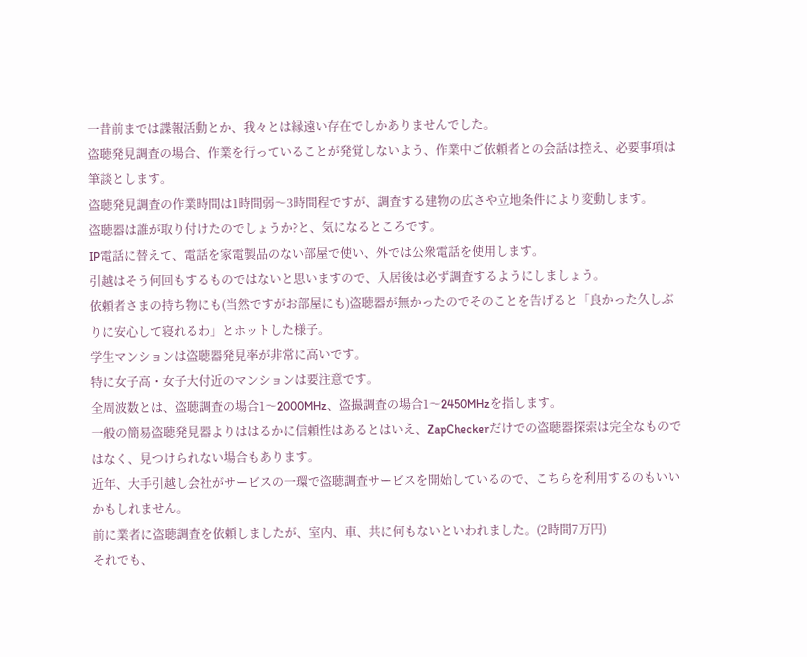一昔前までは諜報活動とか、我々とは縁遠い存在でしかありませんでした。
盗聴発見調査の場合、作業を行っていることが発覚しないよう、作業中ご依頼者との会話は控え、必要事項は筆談とします。
盗聴発見調査の作業時間は1時間弱〜3時間程ですが、調査する建物の広さや立地条件により変動します。
盗聴器は誰が取り付けたのでしょうか?と、気になるところです。
IP電話に替えて、電話を家電製品のない部屋で使い、外では公衆電話を使用します。
引越はそう何回もするものではないと思いますので、入居後は必ず調査するようにしましょう。
依頼者さまの持ち物にも(当然ですがお部屋にも)盗聴器が無かったのでそのことを告げると「良かった久しぶりに安心して寝れるわ」とホットした様子。
学生マンションは盗聴器発見率が非常に高いです。
特に女子高・女子大付近のマンションは要注意です。
全周波数とは、盗聴調査の場合1〜2000MHz、盗撮調査の場合1〜2450MHzを指します。
一般の簡易盗聴発見器よりははるかに信頼性はあるとはいえ、ZapCheckerだけでの盗聴器探索は完全なものではなく、見つけられない場合もあります。
近年、大手引越し会社がサービスの一環で盗聴調査サービスを開始しているので、こちらを利用するのもいいかもしれません。
前に業者に盗聴調査を依頼しましたが、室内、車、共に何もないといわれました。(2時間7万円)
それでも、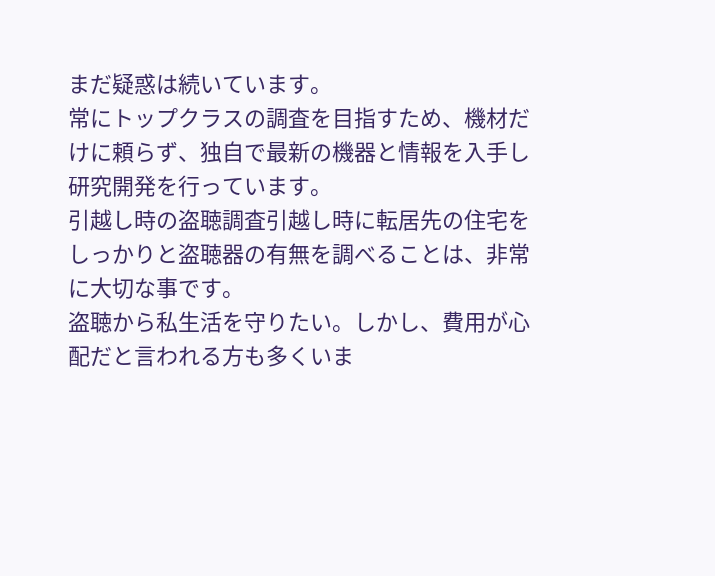まだ疑惑は続いています。
常にトップクラスの調査を目指すため、機材だけに頼らず、独自で最新の機器と情報を入手し研究開発を行っています。
引越し時の盗聴調査引越し時に転居先の住宅をしっかりと盗聴器の有無を調べることは、非常に大切な事です。
盗聴から私生活を守りたい。しかし、費用が心配だと言われる方も多くいま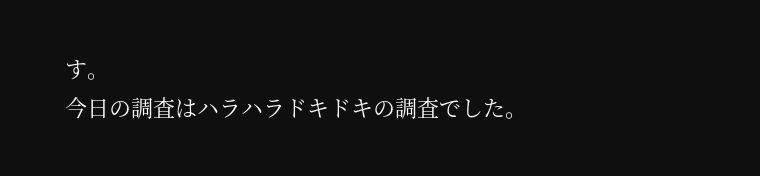す。
今日の調査はハラハラドキドキの調査でした。